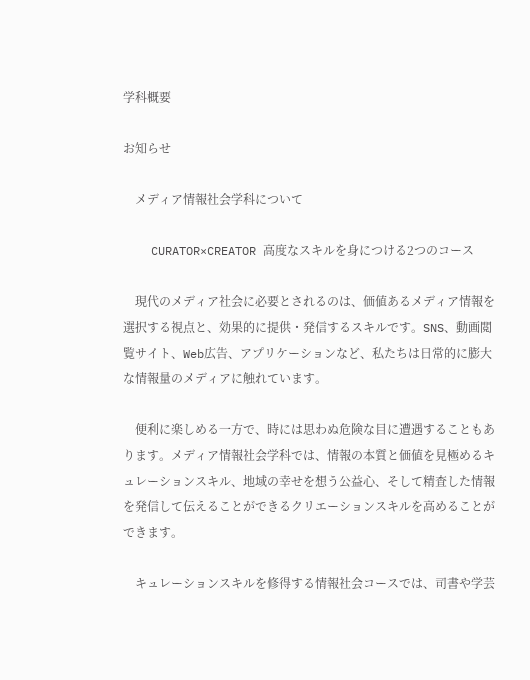学科概要

お知らせ

    メディア情報社会学科について

    CURATOR×CREATOR 高度なスキルを身につける2つのコース

    現代のメディア社会に必要とされるのは、価値あるメディア情報を選択する視点と、効果的に提供・発信するスキルです。SNS、動画閲覧サイト、Web広告、アプリケーションなど、私たちは日常的に膨大な情報量のメディアに触れています。

    便利に楽しめる一方で、時には思わぬ危険な目に遭遇することもあります。メディア情報社会学科では、情報の本質と価値を見極めるキュレーションスキル、地域の幸せを想う公益心、そして精査した情報を発信して伝えることができるクリエーションスキルを高めることができます。

    キュレーションスキルを修得する情報社会コースでは、司書や学芸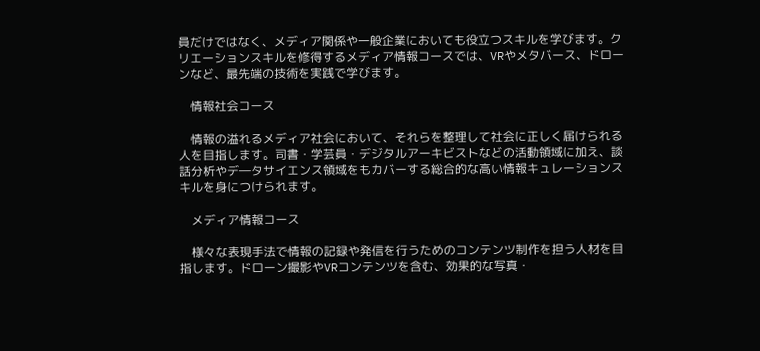員だけではなく、メディア関係や一般企業においても役立つスキルを学びます。クリエーションスキルを修得するメディア情報コースでは、VRやメタバース、ドローンなど、最先端の技術を実践で学びます。

    情報社会コース

    情報の溢れるメディア社会において、それらを整理して社会に正しく届けられる人を目指します。司書・学芸員・デジタルアーキビストなどの活動領域に加え、談話分析やデ―タサイエンス領域をもカバーする総合的な高い情報キュレーションスキルを身につけられます。

    メディア情報コース

    様々な表現手法で情報の記録や発信を行うためのコンテンツ制作を担う人材を目指します。ドローン撮影やVRコンテンツを含む、効果的な写真・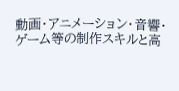動画・アニメーション・音響・ゲーム等の制作スキルと高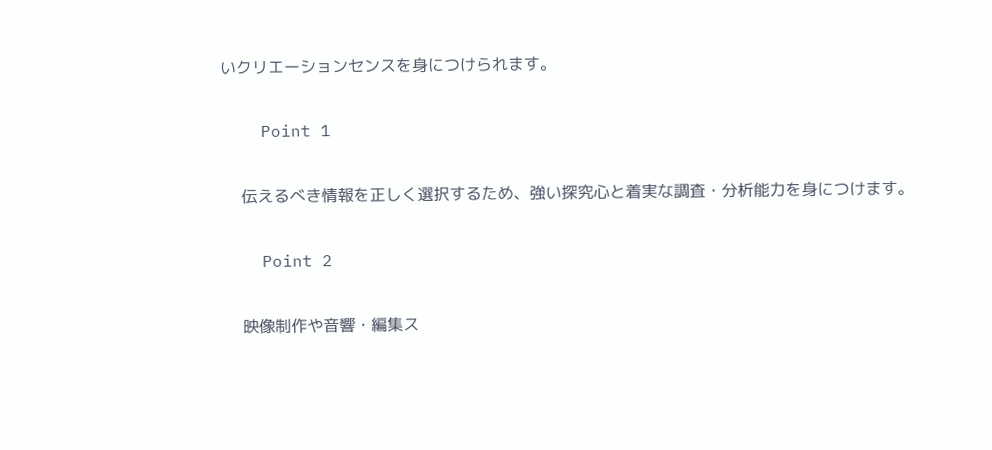いクリエーションセンスを身につけられます。

    Point 1

    伝えるべき情報を正しく選択するため、強い探究心と着実な調査・分析能力を身につけます。

    Point 2

    映像制作や音響・編集ス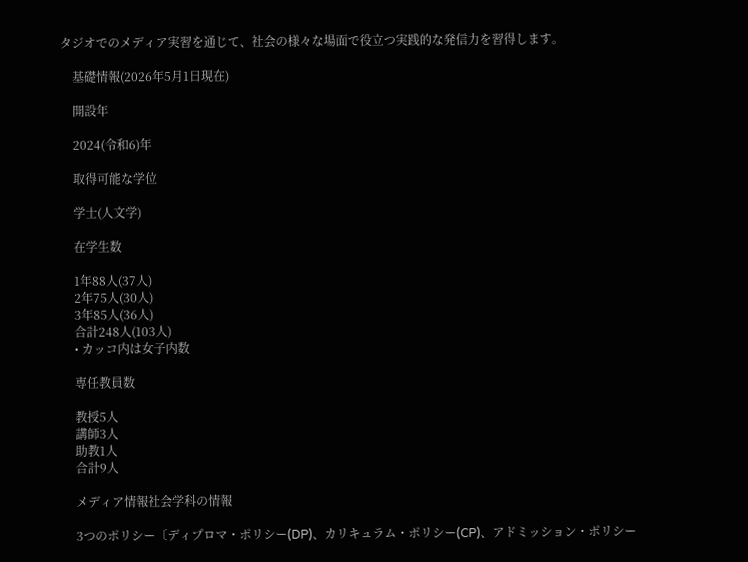タジオでのメディア実習を通じて、社会の様々な場面で役立つ実践的な発信力を習得します。

    基礎情報(2026年5月1日現在)

    開設年

    2024(令和6)年

    取得可能な学位

    学士(人文学)

    在学生数

    1年88人(37人)
    2年75人(30人)
    3年85人(36人)
    合計248人(103人)
    • カッコ内は女子内数

    専任教員数

    教授5人
    講師3人
    助教1人
    合計9人

    メディア情報社会学科の情報

    3つのポリシー〔ディプロマ・ポリシー(DP)、カリキュラム・ポリシー(CP)、アドミッション・ポリシー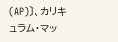(AP)〕、カリキュラム・マッ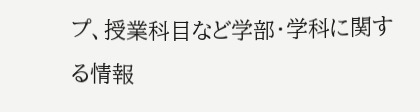プ、授業科目など学部・学科に関する情報